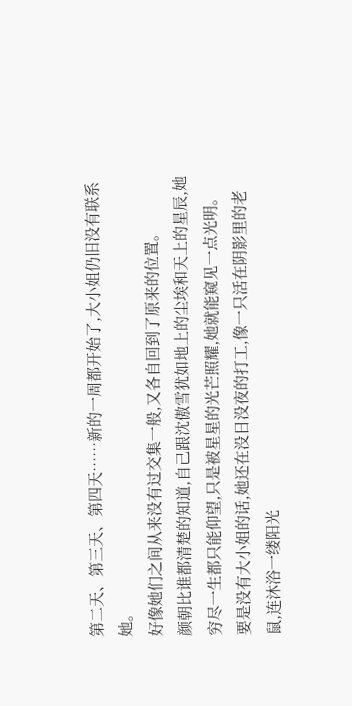第二天、第三天、第四天……新的一周都开始了,大小姐仍旧没有联系她。
好像她们之间从来没有过交集一般,又各自回到了原来的位置。
颜朝比谁都清楚的知道,自己跟沈傲雪犹如地上的尘埃和天上的星辰,她穷尽一生都只能仰望,只是被星星的光芒照耀,她就能窥见一点光明。
要是没有大小姐的话,她还在没日没夜的打工,像一只活在阴影里的老鼠,连沐浴一缕阳光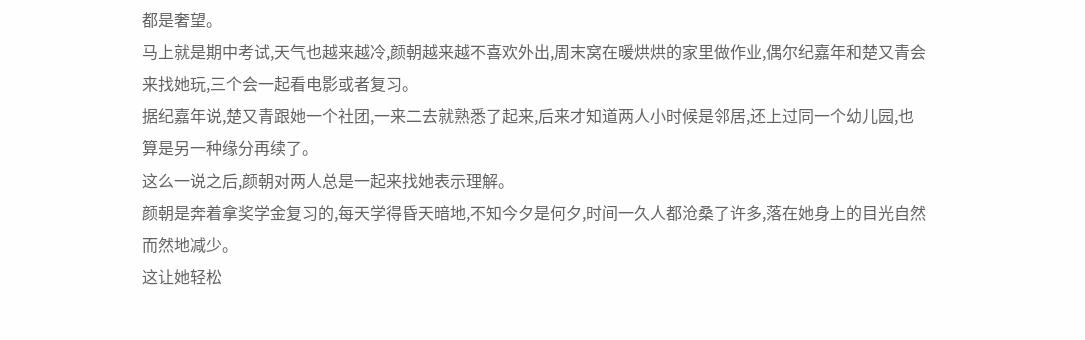都是奢望。
马上就是期中考试,天气也越来越冷,颜朝越来越不喜欢外出,周末窝在暖烘烘的家里做作业,偶尔纪嘉年和楚又青会来找她玩,三个会一起看电影或者复习。
据纪嘉年说,楚又青跟她一个社团,一来二去就熟悉了起来,后来才知道两人小时候是邻居,还上过同一个幼儿园,也算是另一种缘分再续了。
这么一说之后,颜朝对两人总是一起来找她表示理解。
颜朝是奔着拿奖学金复习的,每天学得昏天暗地,不知今夕是何夕,时间一久人都沧桑了许多,落在她身上的目光自然而然地减少。
这让她轻松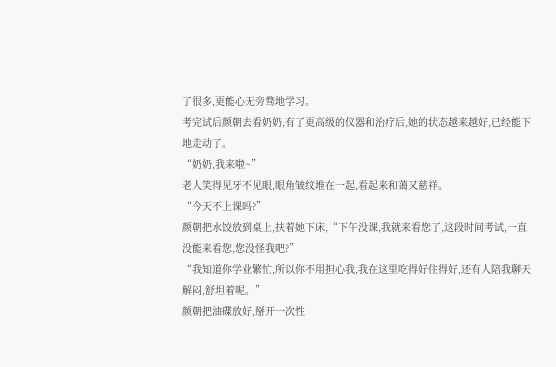了很多,更能心无旁骛地学习。
考完试后颜朝去看奶奶,有了更高级的仪器和治疗后,她的状态越来越好,已经能下地走动了。
“奶奶,我来啦~”
老人笑得见牙不见眼,眼角皱纹堆在一起,看起来和蔼又慈祥。
“今天不上课吗?”
颜朝把水饺放到桌上,扶着她下床,“下午没课,我就来看您了,这段时间考试,一直没能来看您,您没怪我吧?”
“我知道你学业繁忙,所以你不用担心我,我在这里吃得好住得好,还有人陪我聊天解闷,舒坦着呢。”
颜朝把油碟放好,掰开一次性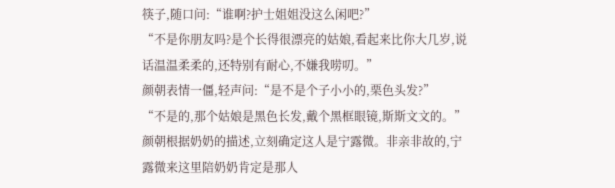筷子,随口问:“谁啊?护士姐姐没这么闲吧?”
“不是你朋友吗?是个长得很漂亮的姑娘,看起来比你大几岁,说话温温柔柔的,还特别有耐心,不嫌我唠叨。”
颜朝表情一僵,轻声问:“是不是个子小小的,栗色头发?”
“不是的,那个姑娘是黑色长发,戴个黑框眼镜,斯斯文文的。”
颜朝根据奶奶的描述,立刻确定这人是宁露微。非亲非故的,宁露微来这里陪奶奶肯定是那人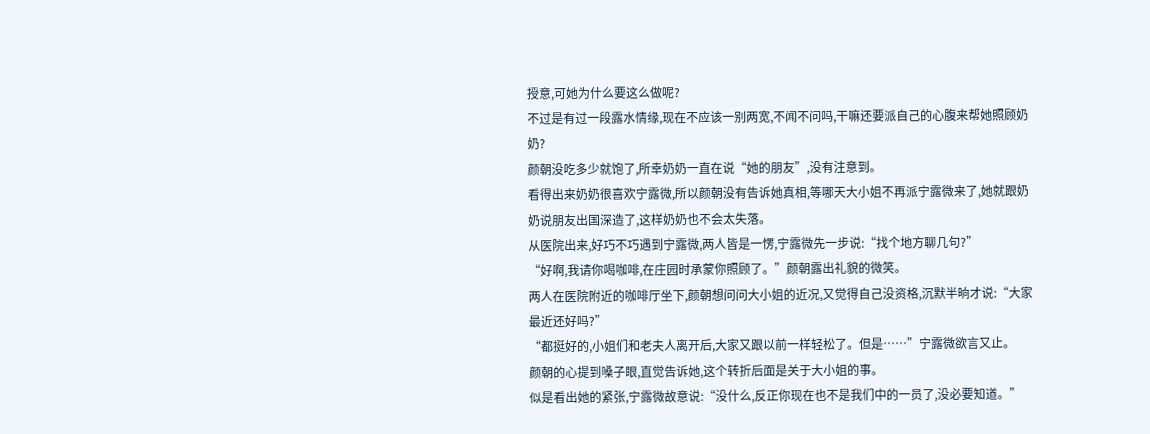授意,可她为什么要这么做呢?
不过是有过一段露水情缘,现在不应该一别两宽,不闻不问吗,干嘛还要派自己的心腹来帮她照顾奶奶?
颜朝没吃多少就饱了,所幸奶奶一直在说“她的朋友”,没有注意到。
看得出来奶奶很喜欢宁露微,所以颜朝没有告诉她真相,等哪天大小姐不再派宁露微来了,她就跟奶奶说朋友出国深造了,这样奶奶也不会太失落。
从医院出来,好巧不巧遇到宁露微,两人皆是一愣,宁露微先一步说:“找个地方聊几句?”
“好啊,我请你喝咖啡,在庄园时承蒙你照顾了。”颜朝露出礼貌的微笑。
两人在医院附近的咖啡厅坐下,颜朝想问问大小姐的近况,又觉得自己没资格,沉默半晌才说:“大家最近还好吗?”
“都挺好的,小姐们和老夫人离开后,大家又跟以前一样轻松了。但是……”宁露微欲言又止。
颜朝的心提到嗓子眼,直觉告诉她,这个转折后面是关于大小姐的事。
似是看出她的紧张,宁露微故意说:“没什么,反正你现在也不是我们中的一员了,没必要知道。”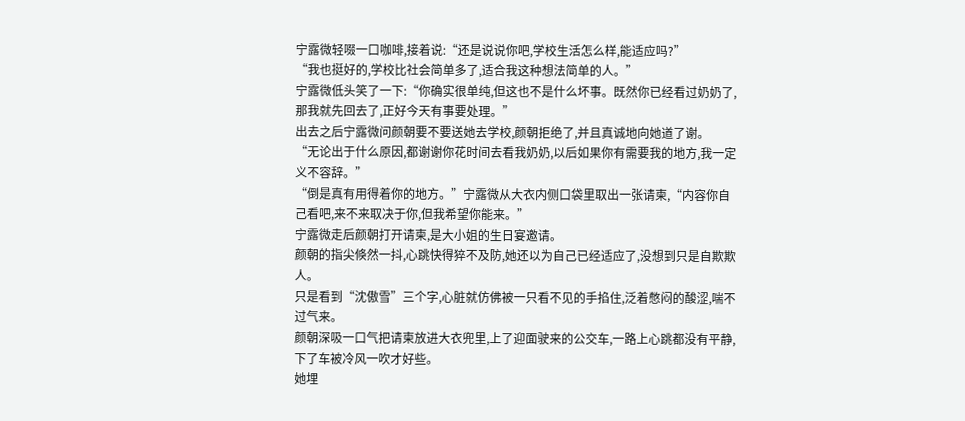宁露微轻啜一口咖啡,接着说:“还是说说你吧,学校生活怎么样,能适应吗?”
“我也挺好的,学校比社会简单多了,适合我这种想法简单的人。”
宁露微低头笑了一下:“你确实很单纯,但这也不是什么坏事。既然你已经看过奶奶了,那我就先回去了,正好今天有事要处理。”
出去之后宁露微问颜朝要不要送她去学校,颜朝拒绝了,并且真诚地向她道了谢。
“无论出于什么原因,都谢谢你花时间去看我奶奶,以后如果你有需要我的地方,我一定义不容辞。”
“倒是真有用得着你的地方。”宁露微从大衣内侧口袋里取出一张请柬,“内容你自己看吧,来不来取决于你,但我希望你能来。”
宁露微走后颜朝打开请柬,是大小姐的生日宴邀请。
颜朝的指尖倏然一抖,心跳快得猝不及防,她还以为自己已经适应了,没想到只是自欺欺人。
只是看到“沈傲雪”三个字,心脏就仿佛被一只看不见的手掐住,泛着憋闷的酸涩,喘不过气来。
颜朝深吸一口气把请柬放进大衣兜里,上了迎面驶来的公交车,一路上心跳都没有平静,下了车被冷风一吹才好些。
她埋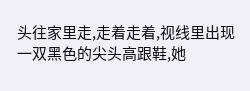头往家里走,走着走着,视线里出现一双黑色的尖头高跟鞋,她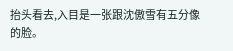抬头看去,入目是一张跟沈傲雪有五分像的脸。